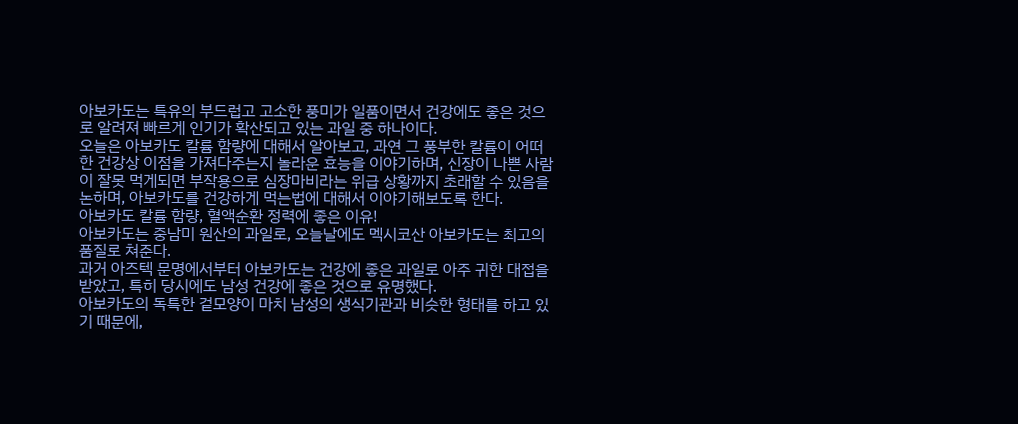아보카도는 특유의 부드럽고 고소한 풍미가 일품이면서 건강에도 좋은 것으로 알려져 빠르게 인기가 확산되고 있는 과일 중 하나이다.
오늘은 아보카도 칼륨 함량에 대해서 알아보고, 과연 그 풍부한 칼륨이 어떠한 건강상 이점을 가져다주는지 놀라운 효능을 이야기하며, 신장이 나쁜 사람이 잘못 먹게되면 부작용으로 심장마비라는 위급 상황까지 초래할 수 있음을 논하며, 아보카도를 건강하게 먹는법에 대해서 이야기해보도록 한다.
아보카도 칼륨 함량, 혈액순환 정력에 좋은 이유!
아보카도는 중남미 원산의 과일로, 오늘날에도 멕시코산 아보카도는 최고의 품질로 쳐준다.
과거 아즈텍 문명에서부터 아보카도는 건강에 좋은 과일로 아주 귀한 대접을 받았고, 특히 당시에도 남성 건강에 좋은 것으로 유명했다.
아보카도의 독특한 겉모양이 마치 남성의 생식기관과 비슷한 형태를 하고 있기 때문에,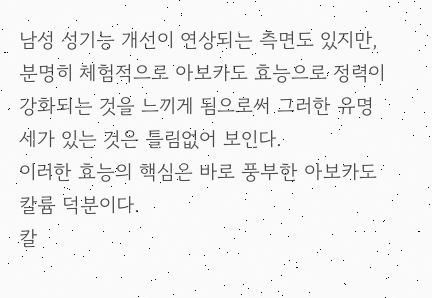남성 성기능 개선이 연상되는 측면도 있지만, 분명히 체험적으로 아보카도 효능으로 정력이 강화되는 것을 느끼게 됨으로써 그러한 유명세가 있는 것은 틀림없어 보인다.
이러한 효능의 핵심은 바로 풍부한 아보카도 칼륨 덕분이다.
칼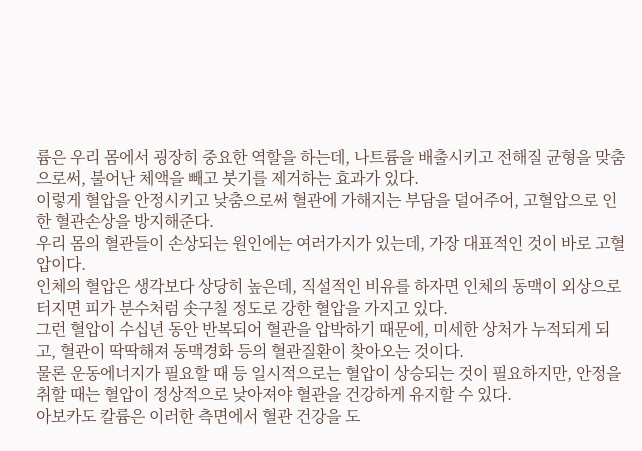륨은 우리 몸에서 굉장히 중요한 역할을 하는데, 나트륨을 배출시키고 전해질 균형을 맞춤으로써, 불어난 체액을 빼고 붓기를 제거하는 효과가 있다.
이렇게 혈압을 안정시키고 낮춤으로써 혈관에 가해지는 부담을 덜어주어, 고혈압으로 인한 혈관손상을 방지해준다.
우리 몸의 혈관들이 손상되는 원인에는 여러가지가 있는데, 가장 대표적인 것이 바로 고혈압이다.
인체의 혈압은 생각보다 상당히 높은데, 직설적인 비유를 하자면 인체의 동맥이 외상으로 터지면 피가 분수처럼 솟구칠 정도로 강한 혈압을 가지고 있다.
그런 혈압이 수십년 동안 반복되어 혈관을 압박하기 때문에, 미세한 상처가 누적되게 되고, 혈관이 딱딱해져 동맥경화 등의 혈관질환이 찾아오는 것이다.
물론 운동에너지가 필요할 때 등 일시적으로는 혈압이 상승되는 것이 필요하지만, 안정을 취할 때는 혈압이 정상적으로 낮아져야 혈관을 건강하게 유지할 수 있다.
아보카도 칼륨은 이러한 측면에서 혈관 건강을 도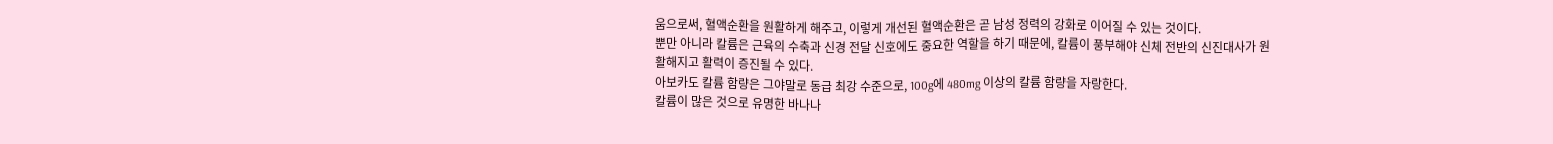움으로써, 혈액순환을 원활하게 해주고, 이렇게 개선된 혈액순환은 곧 남성 정력의 강화로 이어질 수 있는 것이다.
뿐만 아니라 칼륨은 근육의 수축과 신경 전달 신호에도 중요한 역할을 하기 때문에, 칼륨이 풍부해야 신체 전반의 신진대사가 원활해지고 활력이 증진될 수 있다.
아보카도 칼륨 함량은 그야말로 동급 최강 수준으로, 100g에 480mg 이상의 칼륨 함량을 자랑한다.
칼륨이 많은 것으로 유명한 바나나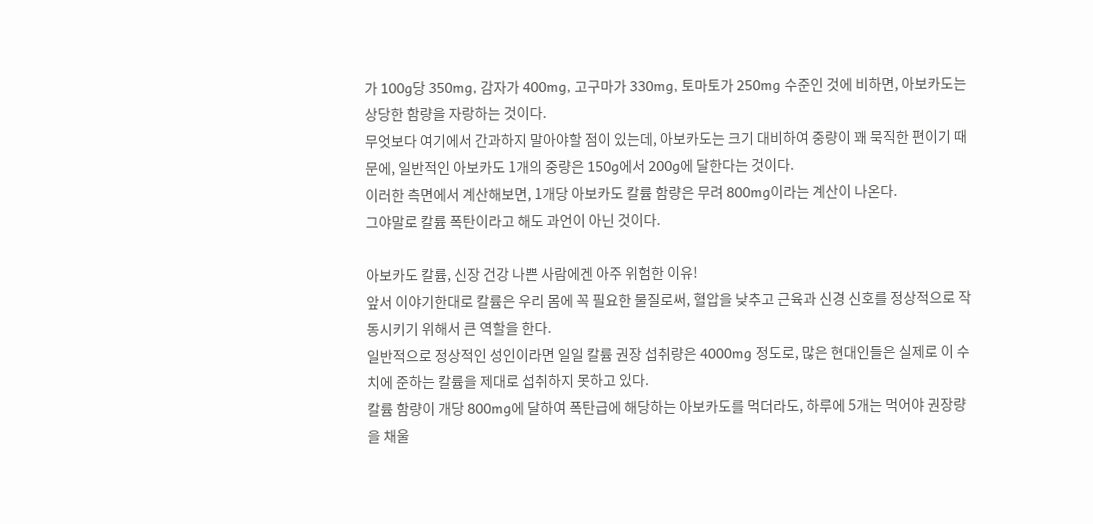가 100g당 350mg, 감자가 400mg, 고구마가 330mg, 토마토가 250mg 수준인 것에 비하면, 아보카도는 상당한 함량을 자랑하는 것이다.
무엇보다 여기에서 간과하지 말아야할 점이 있는데, 아보카도는 크기 대비하여 중량이 꽤 묵직한 편이기 때문에, 일반적인 아보카도 1개의 중량은 150g에서 200g에 달한다는 것이다.
이러한 측면에서 계산해보면, 1개당 아보카도 칼륨 함량은 무려 800mg이라는 계산이 나온다.
그야말로 칼륨 폭탄이라고 해도 과언이 아닌 것이다.

아보카도 칼륨, 신장 건강 나쁜 사람에겐 아주 위험한 이유!
앞서 이야기한대로 칼륨은 우리 몸에 꼭 필요한 물질로써, 혈압을 낮추고 근육과 신경 신호를 정상적으로 작동시키기 위해서 큰 역할을 한다.
일반적으로 정상적인 성인이라면 일일 칼륨 권장 섭취량은 4000mg 정도로, 많은 현대인들은 실제로 이 수치에 준하는 칼륨을 제대로 섭취하지 못하고 있다.
칼륨 함량이 개당 800mg에 달하여 폭탄급에 해당하는 아보카도를 먹더라도, 하루에 5개는 먹어야 권장량을 채울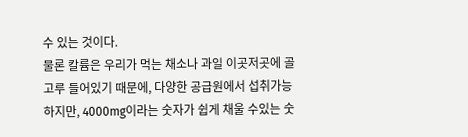수 있는 것이다.
물론 칼륨은 우리가 먹는 채소나 과일 이곳저곳에 골고루 들어있기 때문에, 다양한 공급원에서 섭취가능하지만, 4000mg이라는 숫자가 쉽게 채울 수있는 숫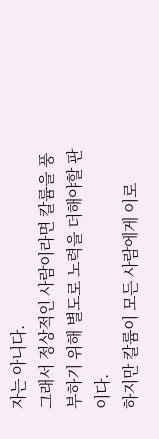자는 아니다.
그래서 정상적인 사람이라면 칼륨을 풍부하기 위해 별도로 노력을 더해야할 판이다.
하지만 칼륨이 모든 사람에게 이로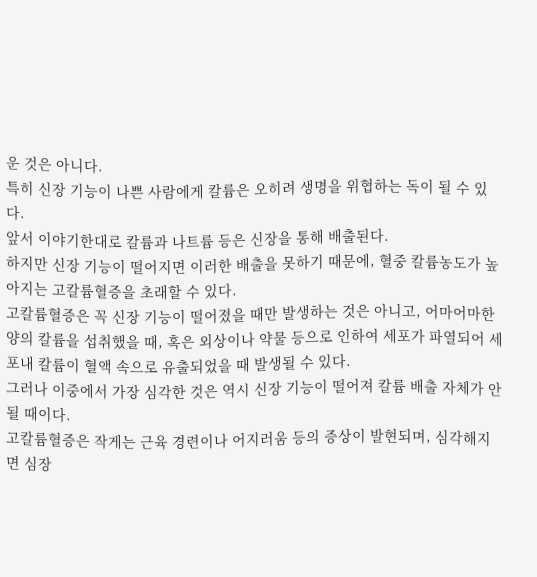운 것은 아니다.
특히 신장 기능이 나쁜 사람에게 칼륨은 오히려 생명을 위협하는 독이 될 수 있다.
앞서 이야기한대로 칼륨과 나트륨 등은 신장을 통해 배출된다.
하지만 신장 기능이 떨어지면 이러한 배출을 못하기 때문에, 혈중 칼륨농도가 높아지는 고칼륨혈증을 초래할 수 있다.
고칼륨혈증은 꼭 신장 기능이 떨어졌을 때만 발생하는 것은 아니고, 어마어마한 양의 칼륨을 섭취했을 때, 혹은 외상이나 약물 등으로 인하여 세포가 파열되어 세포내 칼륨이 혈액 속으로 유출되었을 때 발생될 수 있다.
그러나 이중에서 가장 심각한 것은 역시 신장 기능이 떨어져 칼륨 배출 자체가 안될 때이다.
고칼륨혈증은 작게는 근육 경련이나 어지러움 등의 증상이 발현되며, 심각해지면 심장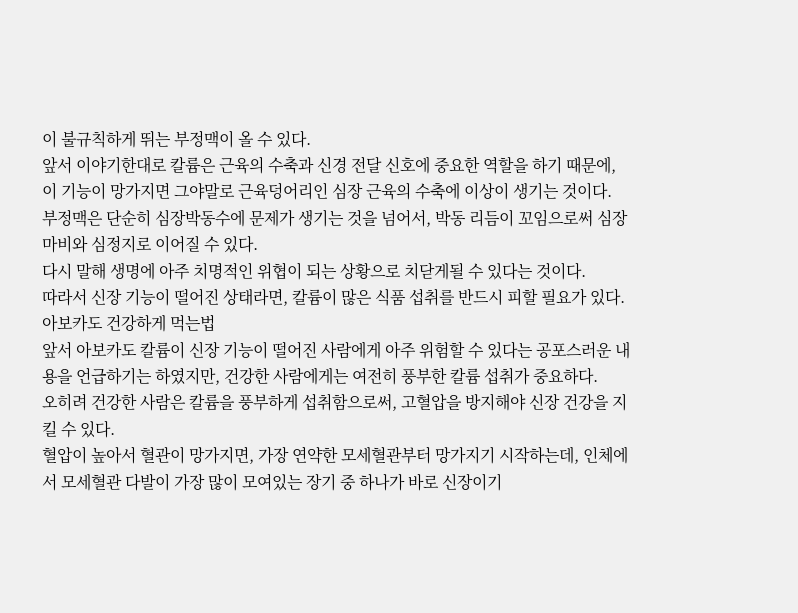이 불규칙하게 뛰는 부정맥이 올 수 있다.
앞서 이야기한대로 칼륨은 근육의 수축과 신경 전달 신호에 중요한 역할을 하기 때문에, 이 기능이 망가지면 그야말로 근육덩어리인 심장 근육의 수축에 이상이 생기는 것이다.
부정맥은 단순히 심장박동수에 문제가 생기는 것을 넘어서, 박동 리듬이 꼬임으로써 심장마비와 심정지로 이어질 수 있다.
다시 말해 생명에 아주 치명적인 위협이 되는 상황으로 치닫게될 수 있다는 것이다.
따라서 신장 기능이 떨어진 상태라면, 칼륨이 많은 식품 섭취를 반드시 피할 필요가 있다.
아보카도 건강하게 먹는법
앞서 아보카도 칼륨이 신장 기능이 떨어진 사람에게 아주 위험할 수 있다는 공포스러운 내용을 언급하기는 하였지만, 건강한 사람에게는 여전히 풍부한 칼륨 섭취가 중요하다.
오히려 건강한 사람은 칼륨을 풍부하게 섭취함으로써, 고혈압을 방지해야 신장 건강을 지킬 수 있다.
혈압이 높아서 혈관이 망가지면, 가장 연약한 모세혈관부터 망가지기 시작하는데, 인체에서 모세혈관 다발이 가장 많이 모여있는 장기 중 하나가 바로 신장이기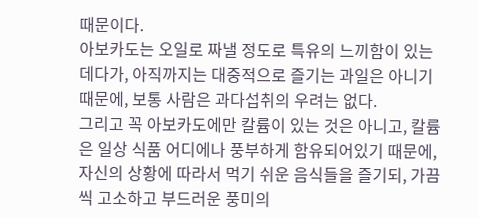때문이다.
아보카도는 오일로 짜낼 정도로 특유의 느끼함이 있는데다가, 아직까지는 대중적으로 즐기는 과일은 아니기 때문에, 보통 사람은 과다섭취의 우려는 없다.
그리고 꼭 아보카도에만 칼륨이 있는 것은 아니고, 칼륨은 일상 식품 어디에나 풍부하게 함유되어있기 때문에, 자신의 상황에 따라서 먹기 쉬운 음식들을 즐기되, 가끔씩 고소하고 부드러운 풍미의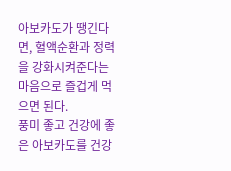아보카도가 땡긴다면, 혈액순환과 정력을 강화시켜준다는 마음으로 즐겁게 먹으면 된다.
풍미 좋고 건강에 좋은 아보카도를 건강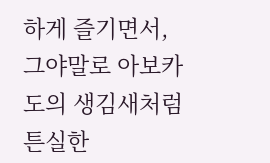하게 즐기면서, 그야말로 아보카도의 생김새처럼 튼실한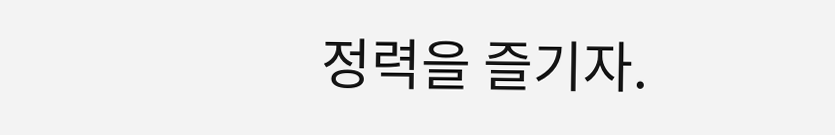정력을 즐기자.